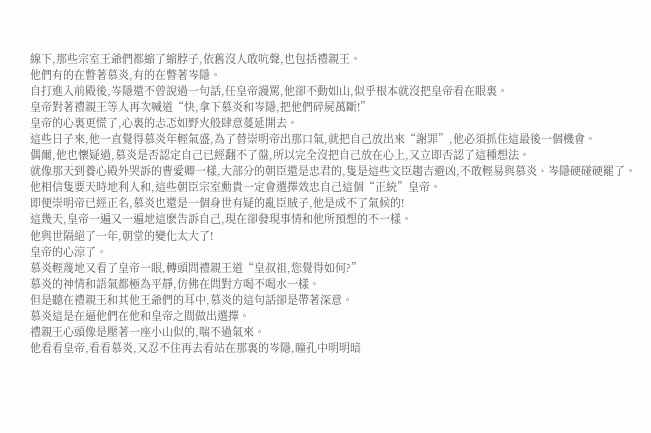線下,那些宗室王爺們都縮了縮脖子,依舊沒人敢吭聲,也包括禮親王。
他們有的在瞥著慕炎,有的在瞥著岑隱。
自打進入前殿後,岑隱還不曾說過一句話,任皇帝謾罵,他卻不動如山,似乎根本就沒把皇帝看在眼裏。
皇帝對著禮親王等人再次喊道“快,拿下慕炎和岑隱,把他們碎屍萬斷!”
皇帝的心裏更慌了,心裏的忐忑如野火般肆意蔓延開去。
這些日子來,他一直覺得慕炎年輕氣盛,為了替崇明帝出那口氣,就把自己放出來“謝罪”,他必須抓住這最後一個機會。
偶爾,他也懷疑過,慕炎是否認定自己已經翻不了盤,所以完全沒把自己放在心上,又立即否認了這種想法。
就像那天到養心殿外哭訴的曹愛卿一樣,大部分的朝臣還是忠君的,隻是這些文臣趨吉避凶,不敢輕易與慕炎、岑隱硬碰硬罷了。
他相信隻要天時地利人和,這些朝臣宗室勳貴一定會選擇效忠自己這個“正統”皇帝。
即便崇明帝已經正名,慕炎也還是一個身世有疑的亂臣賊子,他是成不了氣候的!
這幾天,皇帝一遍又一遍地這麽告訴自己,現在卻發現事情和他所預想的不一樣。
他與世隔絕了一年,朝堂的變化太大了!
皇帝的心涼了。
慕炎輕蔑地又看了皇帝一眼,轉頭問禮親王道“皇叔祖,您覺得如何?”
慕炎的神情和語氣都極為平靜,仿佛在問對方喝不喝水一樣。
但是聽在禮親王和其他王爺們的耳中,慕炎的這句話卻是帶著深意。
慕炎這是在逼他們在他和皇帝之間做出選擇。
禮親王心頭像是壓著一座小山似的,喘不過氣來。
他看看皇帝,看看慕炎,又忍不住再去看站在那裏的岑隱,瞳孔中明明暗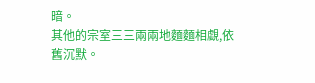暗。
其他的宗室三三兩兩地麵麵相覷,依舊沉默。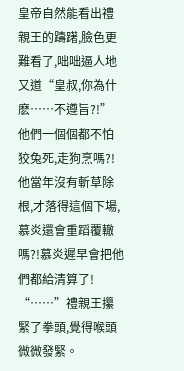皇帝自然能看出禮親王的躊躇,臉色更難看了,咄咄逼人地又道“皇叔,你為什麽……不遵旨?!”
他們一個個都不怕狡兔死,走狗烹嗎?!
他當年沒有斬草除根,才落得這個下場,慕炎還會重蹈覆轍嗎?!慕炎遲早會把他們都給清算了!
“……”禮親王攥緊了拳頭,覺得喉頭微微發緊。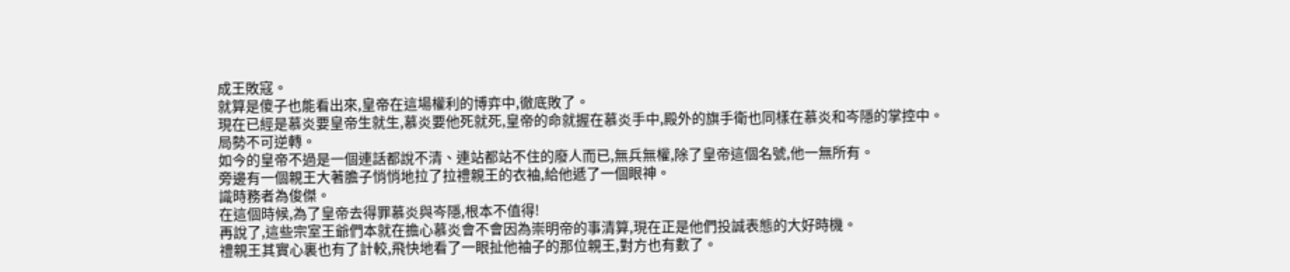成王敗寇。
就算是傻子也能看出來,皇帝在這場權利的博弈中,徹底敗了。
現在已經是慕炎要皇帝生就生,慕炎要他死就死,皇帝的命就握在慕炎手中,殿外的旗手衛也同樣在慕炎和岑隱的掌控中。
局勢不可逆轉。
如今的皇帝不過是一個連話都說不清、連站都站不住的廢人而已,無兵無權,除了皇帝這個名號,他一無所有。
旁邊有一個親王大著膽子悄悄地拉了拉禮親王的衣袖,給他遞了一個眼神。
識時務者為俊傑。
在這個時候,為了皇帝去得罪慕炎與岑隱,根本不值得!
再說了,這些宗室王爺們本就在擔心慕炎會不會因為崇明帝的事清算,現在正是他們投誠表態的大好時機。
禮親王其實心裏也有了計較,飛快地看了一眼扯他袖子的那位親王,對方也有數了。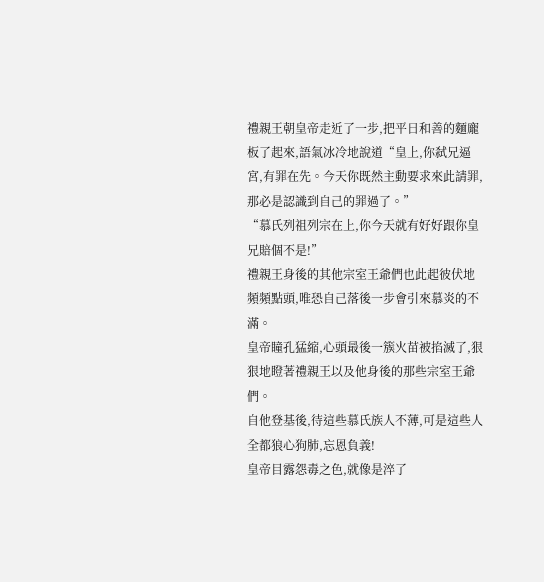禮親王朝皇帝走近了一步,把平日和善的麵龐板了起來,語氣冰冷地說道“皇上,你弑兄逼宮,有罪在先。今天你既然主動要求來此請罪,那必是認識到自己的罪過了。”
“慕氏列祖列宗在上,你今天就有好好跟你皇兄賠個不是!”
禮親王身後的其他宗室王爺們也此起彼伏地頻頻點頭,唯恐自己落後一步會引來慕炎的不滿。
皇帝瞳孔猛縮,心頭最後一簇火苗被掐滅了,狠狠地瞪著禮親王以及他身後的那些宗室王爺們。
自他登基後,待這些慕氏族人不薄,可是這些人全都狼心狗肺,忘恩負義!
皇帝目露怨毒之色,就像是淬了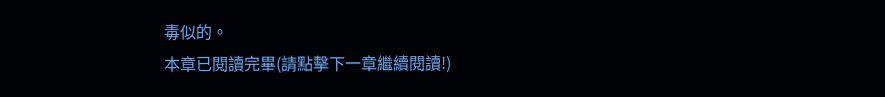毒似的。
本章已閱讀完畢(請點擊下一章繼續閱讀!)